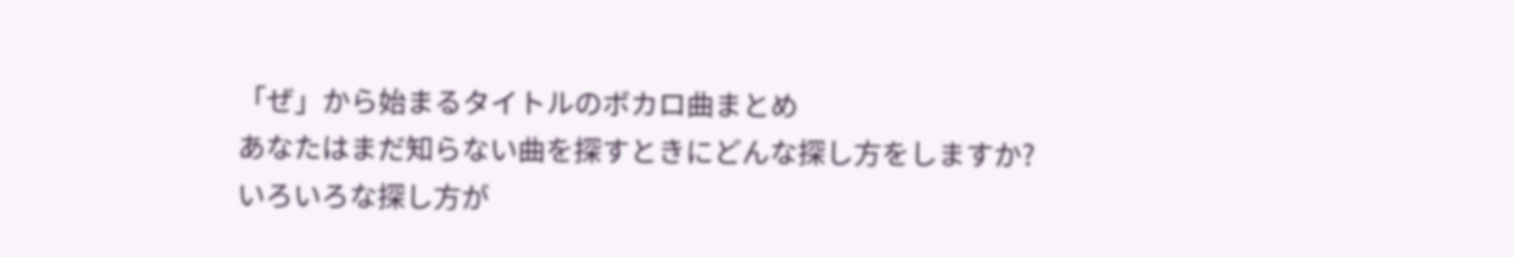「ぜ」から始まるタイトルのボカロ曲まとめ
あなたはまだ知らない曲を探すときにどんな探し方をしますか?
いろいろな探し方が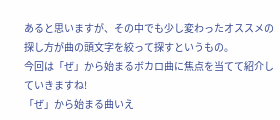あると思いますが、その中でも少し変わったオススメの探し方が曲の頭文字を絞って探すというもの。
今回は「ぜ」から始まるボカロ曲に焦点を当てて紹介していきますね!
「ぜ」から始まる曲いえ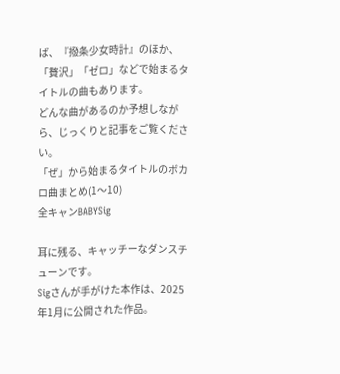ば、『撥条少女時計』のほか、「贅沢」「ゼロ」などで始まるタイトルの曲もあります。
どんな曲があるのか予想しながら、じっくりと記事をご覧ください。
「ぜ」から始まるタイトルのボカロ曲まとめ(1〜10)
全キャンBABYSig

耳に残る、キャッチーなダンスチューンです。
Sigさんが手がけた本作は、2025年1月に公開された作品。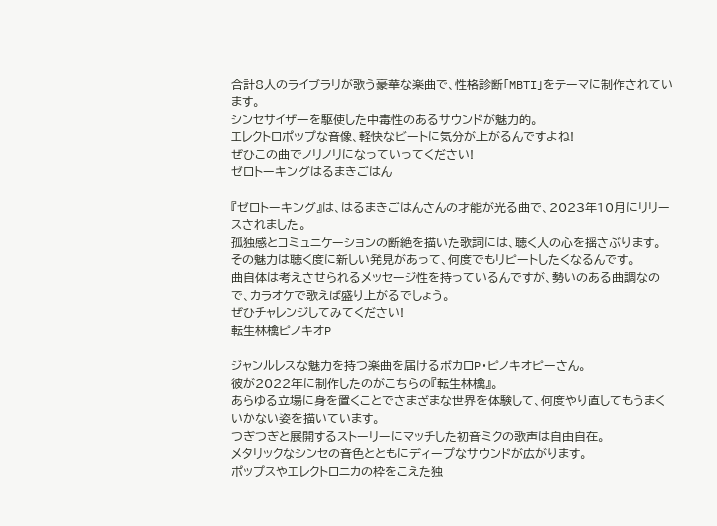合計8人のライブラリが歌う豪華な楽曲で、性格診断「MBTI」をテーマに制作されています。
シンセサイザーを駆使した中毒性のあるサウンドが魅力的。
エレクトロポップな音像、軽快なビートに気分が上がるんですよね!
ぜひこの曲でノリノリになっていってください!
ゼロトーキングはるまきごはん

『ゼロトーキング』は、はるまきごはんさんの才能が光る曲で、2023年10月にリリースされました。
孤独感とコミュニケーションの断絶を描いた歌詞には、聴く人の心を揺さぶります。
その魅力は聴く度に新しい発見があって、何度でもリピートしたくなるんです。
曲自体は考えさせられるメッセージ性を持っているんですが、勢いのある曲調なので、カラオケで歌えば盛り上がるでしょう。
ぜひチャレンジしてみてください!
転生林檎ピノキオP

ジャンルレスな魅力を持つ楽曲を届けるボカロP・ピノキオピーさん。
彼が2022年に制作したのがこちらの『転生林檎』。
あらゆる立場に身を置くことでさまざまな世界を体験して、何度やり直してもうまくいかない姿を描いています。
つぎつぎと展開するストーリーにマッチした初音ミクの歌声は自由自在。
メタリックなシンセの音色とともにディープなサウンドが広がります。
ポップスやエレクトロニカの枠をこえた独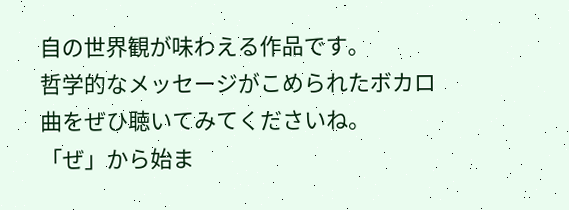自の世界観が味わえる作品です。
哲学的なメッセージがこめられたボカロ曲をぜひ聴いてみてくださいね。
「ぜ」から始ま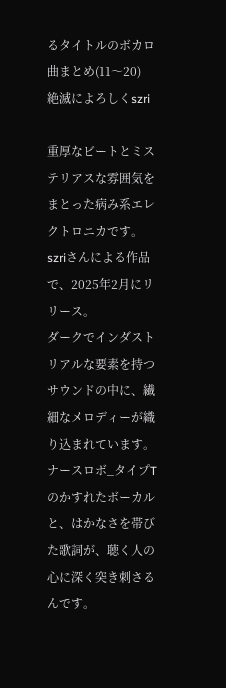るタイトルのボカロ曲まとめ(11〜20)
絶滅によろしくszri

重厚なビートとミステリアスな雰囲気をまとった病み系エレクトロニカです。
szriさんによる作品で、2025年2月にリリース。
ダークでインダストリアルな要素を持つサウンドの中に、繊細なメロディーが織り込まれています。
ナースロボ_タイプTのかすれたボーカルと、はかなさを帯びた歌詞が、聴く人の心に深く突き刺さるんです。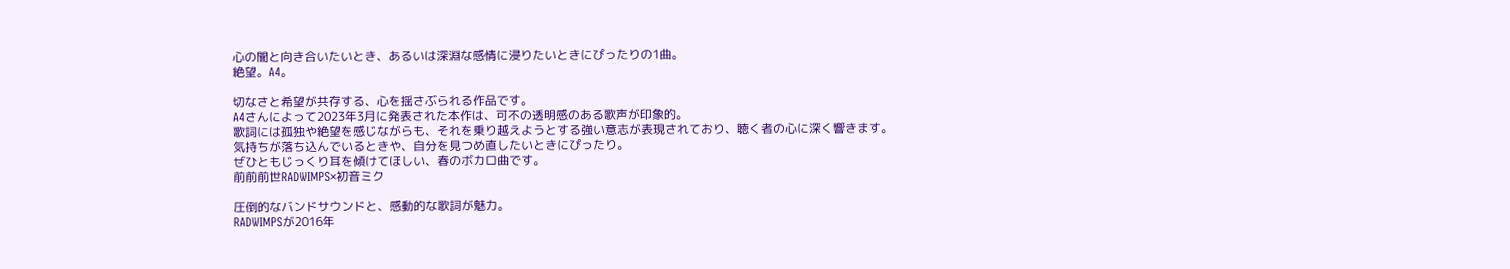心の闇と向き合いたいとき、あるいは深淵な感情に浸りたいときにぴったりの1曲。
絶望。A4。

切なさと希望が共存する、心を揺さぶられる作品です。
A4さんによって2023年3月に発表された本作は、可不の透明感のある歌声が印象的。
歌詞には孤独や絶望を感じながらも、それを乗り越えようとする強い意志が表現されており、聴く者の心に深く響きます。
気持ちが落ち込んでいるときや、自分を見つめ直したいときにぴったり。
ぜひともじっくり耳を傾けてほしい、春のボカロ曲です。
前前前世RADWIMPS×初音ミク

圧倒的なバンドサウンドと、感動的な歌詞が魅力。
RADWIMPSが2016年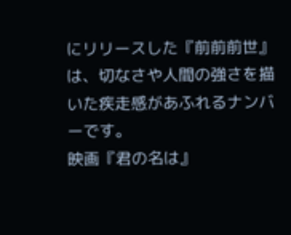にリリースした『前前前世』は、切なさや人間の強さを描いた疾走感があふれるナンバーです。
映画『君の名は』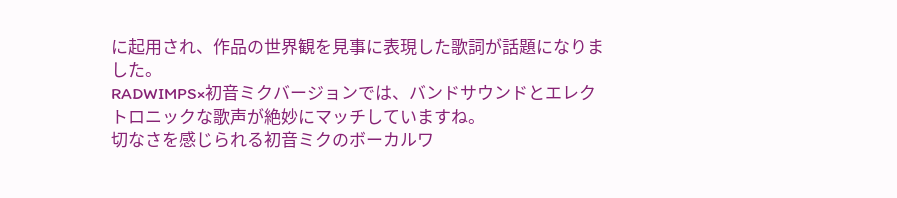に起用され、作品の世界観を見事に表現した歌詞が話題になりました。
RADWIMPS×初音ミクバージョンでは、バンドサウンドとエレクトロニックな歌声が絶妙にマッチしていますね。
切なさを感じられる初音ミクのボーカルワ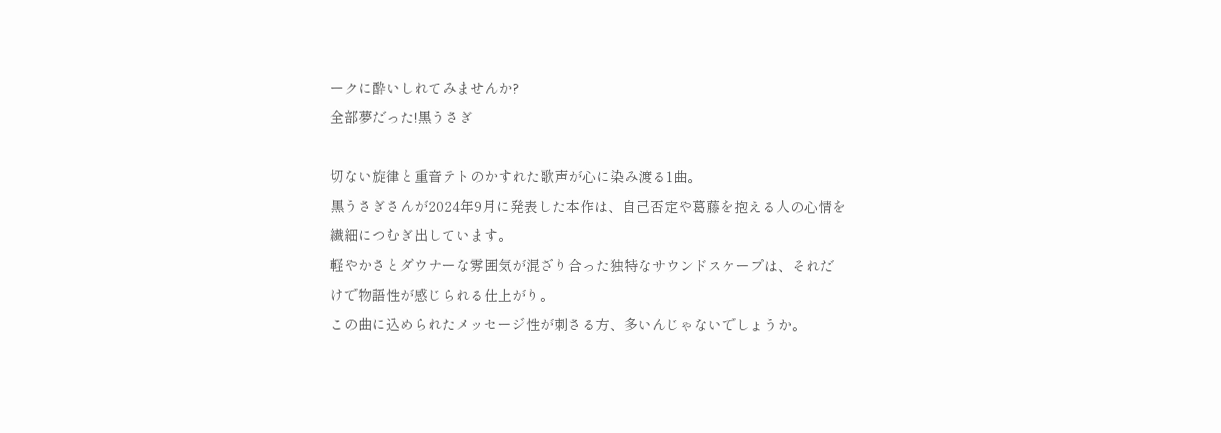ークに酔いしれてみませんか?
全部夢だった!黒うさぎ

切ない旋律と重音テトのかすれた歌声が心に染み渡る1曲。
黒うさぎさんが2024年9月に発表した本作は、自己否定や葛藤を抱える人の心情を繊細につむぎ出しています。
軽やかさとダウナーな雰囲気が混ざり合った独特なサウンドスケープは、それだけで物語性が感じられる仕上がり。
この曲に込められたメッセージ性が刺さる方、多いんじゃないでしょうか。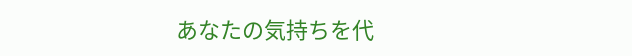あなたの気持ちを代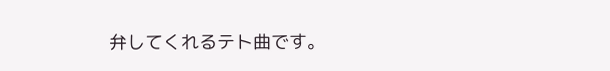弁してくれるテト曲です。